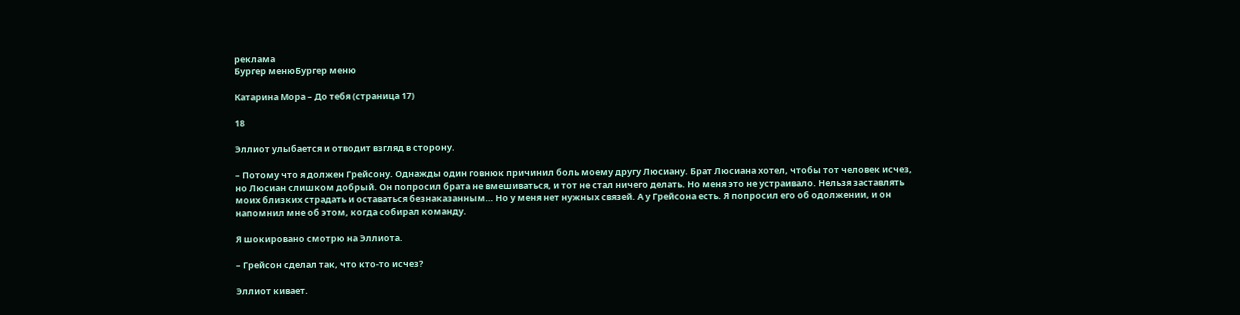реклама
Бургер менюБургер меню

Катарина Мора – До тебя (страница 17)

18

Эллиот улыбается и отводит взгляд в сторону.

– Потому что я должен Грейсону. Однажды один говнюк причинил боль моему другу Люсиану. Брат Люсиана хотел, чтобы тот человек исчез, но Люсиан слишком добрый. Он попросил брата не вмешиваться, и тот не стал ничего делать. Но меня это не устраивало. Нельзя заставлять моих близких страдать и оставаться безнаказанным… Но у меня нет нужных связей. А у Грейсона есть. Я попросил его об одолжении, и он напомнил мне об этом, когда собирал команду.

Я шокировано смотрю на Эллиота.

– Грейсон сделал так, что кто-то исчез?

Эллиот кивает.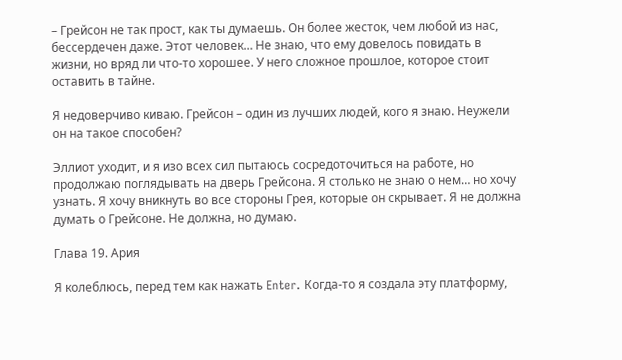– Грейсон не так прост, как ты думаешь. Он более жесток, чем любой из нас, бессердечен даже. Этот человек… Не знаю, что ему довелось повидать в жизни, но вряд ли что-то хорошее. У него сложное прошлое, которое стоит оставить в тайне.

Я недоверчиво киваю. Грейсон – один из лучших людей, кого я знаю. Неужели он на такое способен?

Эллиот уходит, и я изо всех сил пытаюсь сосредоточиться на работе, но продолжаю поглядывать на дверь Грейсона. Я столько не знаю о нем… но хочу узнать. Я хочу вникнуть во все стороны Грея, которые он скрывает. Я не должна думать о Грейсоне. Не должна, но думаю.

Глава 19. Ария

Я колеблюсь, перед тем как нажать Enter. Когда-то я создала эту платформу,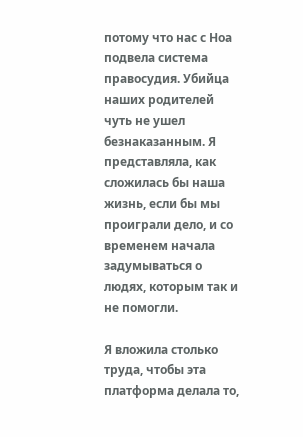потому что нас с Ноа подвела система правосудия. Убийца наших родителей чуть не ушел безнаказанным. Я представляла, как сложилась бы наша жизнь, если бы мы проиграли дело, и со временем начала задумываться о людях, которым так и не помогли.

Я вложила столько труда, чтобы эта платформа делала то,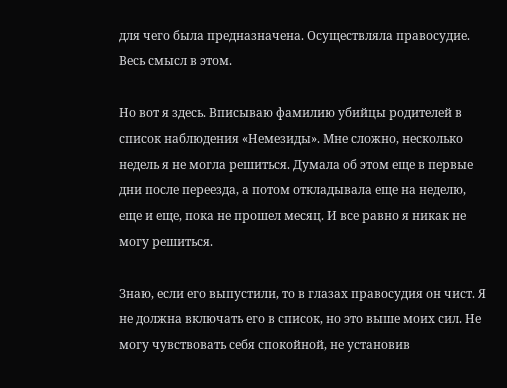для чего была предназначена. Осуществляла правосудие. Весь смысл в этом.

Но вот я здесь. Вписываю фамилию убийцы родителей в список наблюдения «Немезиды». Мне сложно, несколько недель я не могла решиться. Думала об этом еще в первые дни после переезда, а потом откладывала еще на неделю, еще и еще, пока не прошел месяц. И все равно я никак не могу решиться.

Знаю, если его выпустили, то в глазах правосудия он чист. Я не должна включать его в список, но это выше моих сил. Не могу чувствовать себя спокойной, не установив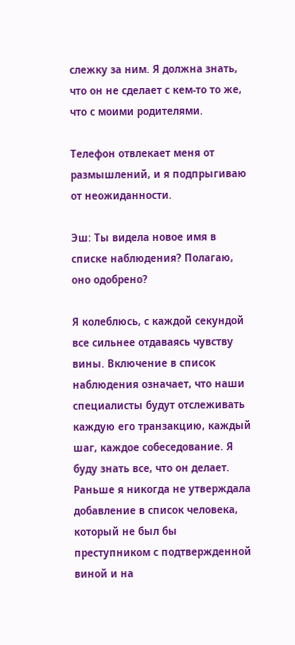слежку за ним. Я должна знать, что он не сделает с кем-то то же, что с моими родителями.

Телефон отвлекает меня от размышлений, и я подпрыгиваю от неожиданности.

Эш: Ты видела новое имя в списке наблюдения? Полагаю, оно одобрено?

Я колеблюсь, с каждой секундой все сильнее отдаваясь чувству вины. Включение в список наблюдения означает, что наши специалисты будут отслеживать каждую его транзакцию, каждый шаг, каждое собеседование. Я буду знать все, что он делает. Раньше я никогда не утверждала добавление в список человека, который не был бы преступником с подтвержденной виной и на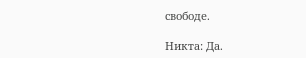свободе.

Никта: Да.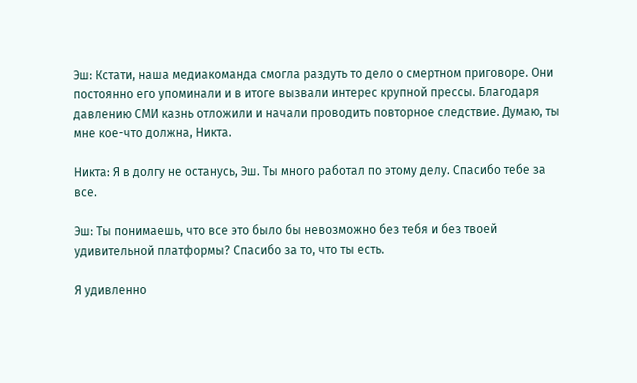Эш: Кстати, наша медиакоманда смогла раздуть то дело о смертном приговоре. Они постоянно его упоминали и в итоге вызвали интерес крупной прессы. Благодаря давлению СМИ казнь отложили и начали проводить повторное следствие. Думаю, ты мне кое-что должна, Никта.

Никта: Я в долгу не останусь, Эш. Ты много работал по этому делу. Спасибо тебе за все.

Эш: Ты понимаешь, что все это было бы невозможно без тебя и без твоей удивительной платформы? Спасибо за то, что ты есть.

Я удивленно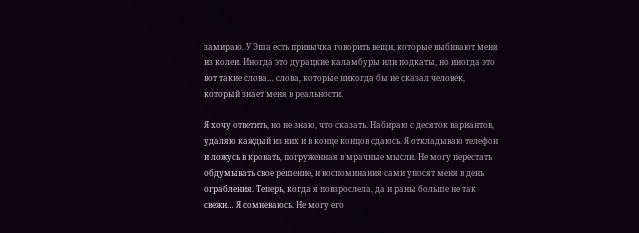замираю. У Эша есть привычка говорить вещи, которые выбивают меня из колеи. Иногда это дурацкие каламбуры или подкаты, но иногда это вот такие слова… слова, которые никогда бы не сказал человек, который знает меня в реальности.

Я хочу ответить, но не знаю, что сказать. Набираю с десяток вариантов, удаляю каждый из них и в конце концов сдаюсь. Я откладываю телефон и ложусь в кровать, погруженная в мрачные мысли. Не могу перестать обдумывать свое решение, и воспоминания сами уносят меня в день ограбления. Теперь, когда я повзрослела, да и раны больше не так свежи… Я сомневаюсь. Не могу его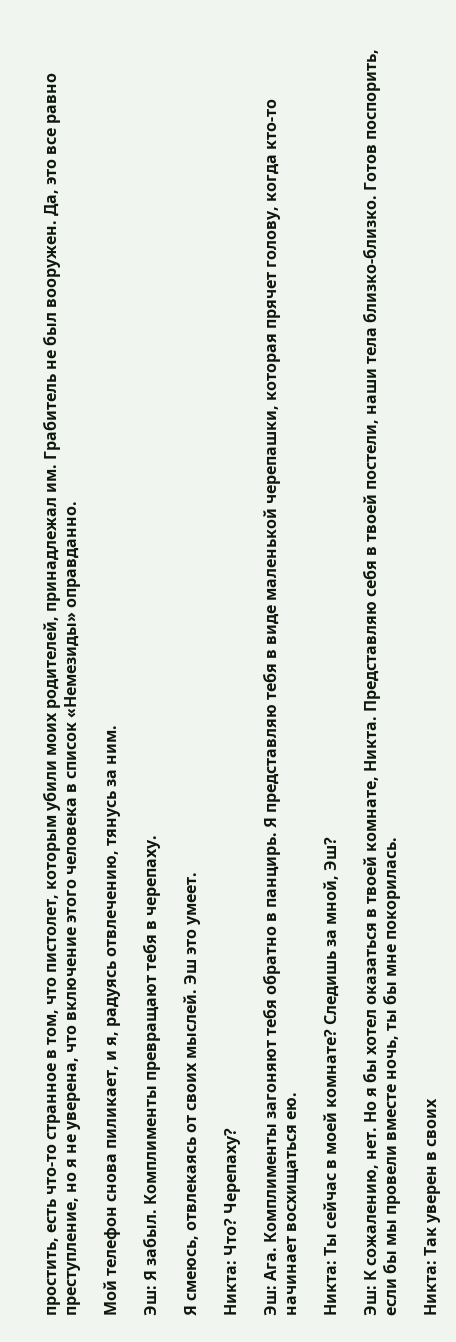простить, есть что-то странное в том, что пистолет, которым убили моих родителей, принадлежал им. Грабитель не был вооружен. Да, это все равно преступление, но я не уверена, что включение этого человека в список «Немезиды» оправданно.

Мой телефон снова пиликает, и я, радуясь отвлечению, тянусь за ним.

Эш: Я забыл. Комплименты превращают тебя в черепаху.

Я смеюсь, отвлекаясь от своих мыслей. Эш это умеет.

Никта: Что? Черепаху?

Эш: Ага. Комплименты загоняют тебя обратно в панцирь. Я представляю тебя в виде маленькой черепашки, которая прячет голову, когда кто-то начинает восхищаться ею.

Никта: Ты сейчас в моей комнате? Следишь за мной, Эш?

Эш: К сожалению, нет. Но я бы хотел оказаться в твоей комнате, Никта. Представляю себя в твоей постели, наши тела близко-близко. Готов поспорить, если бы мы провели вместе ночь, ты бы мне покорилась.

Никта: Так уверен в своих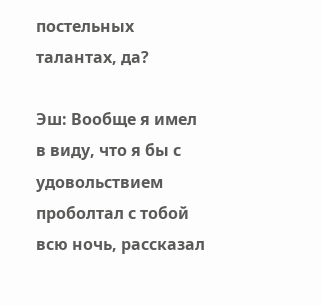постельных талантах, да?

Эш: Вообще я имел в виду, что я бы с удовольствием проболтал с тобой всю ночь, рассказал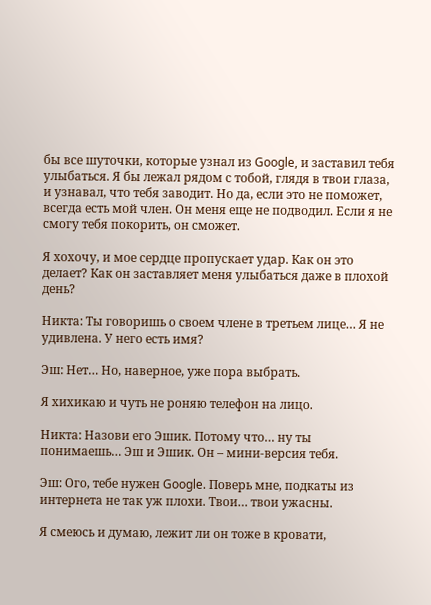бы все шуточки, которые узнал из Google, и заставил тебя улыбаться. Я бы лежал рядом с тобой, глядя в твои глаза, и узнавал, что тебя заводит. Но да, если это не поможет, всегда есть мой член. Он меня еще не подводил. Если я не смогу тебя покорить, он сможет.

Я хохочу, и мое сердце пропускает удар. Как он это делает? Как он заставляет меня улыбаться даже в плохой день?

Никта: Ты говоришь о своем члене в третьем лице… Я не удивлена. У него есть имя?

Эш: Нет… Но, наверное, уже пора выбрать.

Я хихикаю и чуть не роняю телефон на лицо.

Никта: Назови его Эшик. Потому что… ну ты понимаешь… Эш и Эшик. Он – мини-версия тебя.

Эш: Ого, тебе нужен Google. Поверь мне, подкаты из интернета не так уж плохи. Твои… твои ужасны.

Я смеюсь и думаю, лежит ли он тоже в кровати,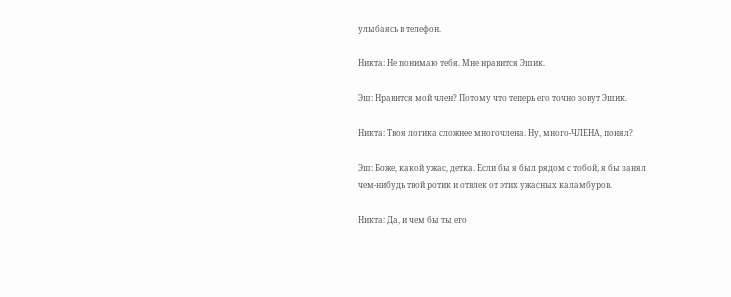улыбаясь в телефон.

Никта: Не понимаю тебя. Мне нравится Эшик.

Эш: Нравится мой член? Потому что теперь его точно зовут Эшик.

Никта: Твоя логика сложнее многочлена. Ну, много-ЧЛЕНА, понял?

Эш: Боже, какой ужас, детка. Если бы я был рядом с тобой, я бы занял чем-нибудь твой ротик и отвлек от этих ужасных каламбуров.

Никта: Да, и чем бы ты его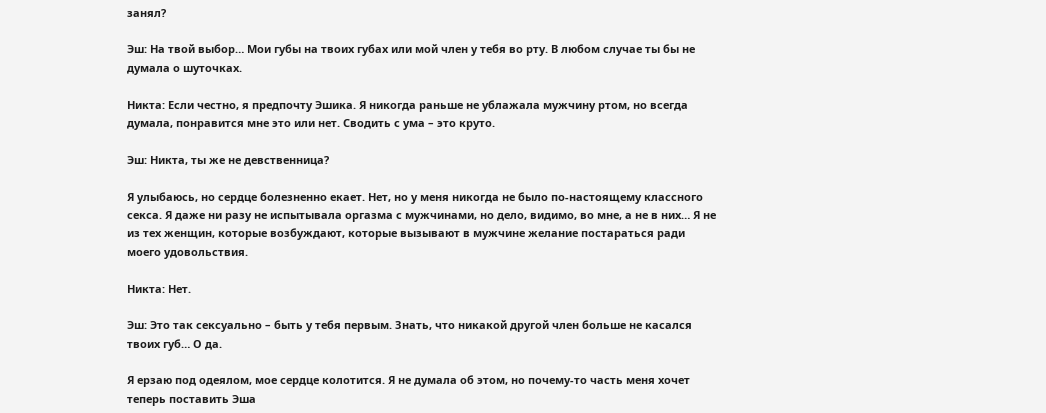занял?

Эш: На твой выбор… Мои губы на твоих губах или мой член у тебя во рту. В любом случае ты бы не думала о шуточках.

Никта: Если честно, я предпочту Эшика. Я никогда раньше не ублажала мужчину ртом, но всегда думала, понравится мне это или нет. Сводить с ума – это круто.

Эш: Никта, ты же не девственница?

Я улыбаюсь, но сердце болезненно екает. Нет, но у меня никогда не было по-настоящему классного секса. Я даже ни разу не испытывала оргазма с мужчинами, но дело, видимо, во мне, а не в них… Я не из тех женщин, которые возбуждают, которые вызывают в мужчине желание постараться ради моего удовольствия.

Никта: Нет.

Эш: Это так сексуально – быть у тебя первым. Знать, что никакой другой член больше не касался твоих губ… О да.

Я ерзаю под одеялом, мое сердце колотится. Я не думала об этом, но почему-то часть меня хочет теперь поставить Эша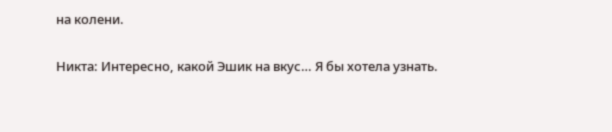на колени.

Никта: Интересно, какой Эшик на вкус… Я бы хотела узнать.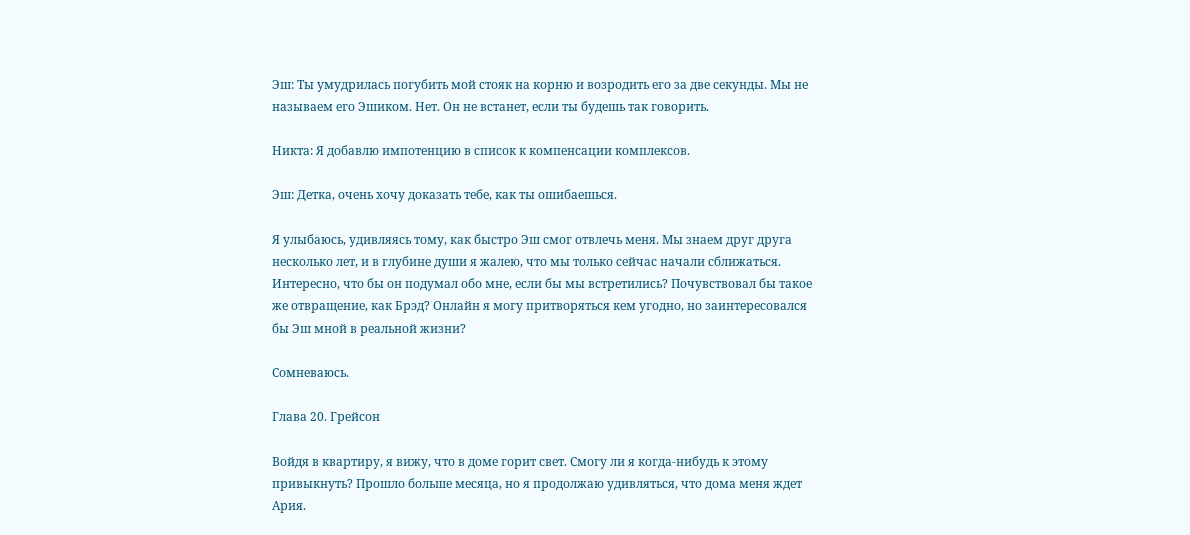Эш: Ты умудрилась погубить мой стояк на корню и возродить его за две секунды. Мы не называем его Эшиком. Нет. Он не встанет, если ты будешь так говорить.

Никта: Я добавлю импотенцию в список к компенсации комплексов.

Эш: Детка, очень хочу доказать тебе, как ты ошибаешься.

Я улыбаюсь, удивляясь тому, как быстро Эш смог отвлечь меня. Мы знаем друг друга несколько лет, и в глубине души я жалею, что мы только сейчас начали сближаться. Интересно, что бы он подумал обо мне, если бы мы встретились? Почувствовал бы такое же отвращение, как Брэд? Онлайн я могу притворяться кем угодно, но заинтересовался бы Эш мной в реальной жизни?

Сомневаюсь.

Глава 20. Грейсон

Войдя в квартиру, я вижу, что в доме горит свет. Смогу ли я когда-нибудь к этому привыкнуть? Прошло больше месяца, но я продолжаю удивляться, что дома меня ждет Ария.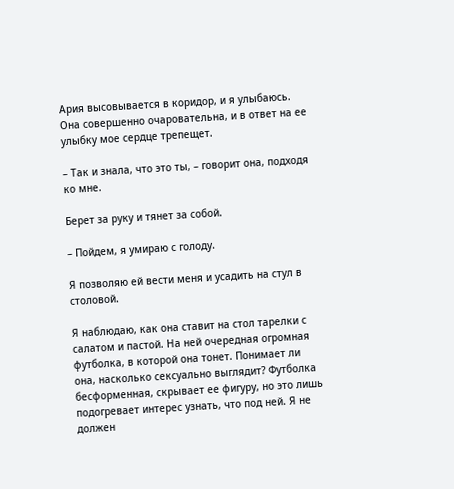Ария высовывается в коридор, и я улыбаюсь. Она совершенно очаровательна, и в ответ на ее улыбку мое сердце трепещет.

– Так и знала, что это ты, – говорит она, подходя ко мне.

Берет за руку и тянет за собой.

– Пойдем, я умираю с голоду.

Я позволяю ей вести меня и усадить на стул в столовой.

Я наблюдаю, как она ставит на стол тарелки с салатом и пастой. На ней очередная огромная футболка, в которой она тонет. Понимает ли она, насколько сексуально выглядит? Футболка бесформенная, скрывает ее фигуру, но это лишь подогревает интерес узнать, что под ней. Я не должен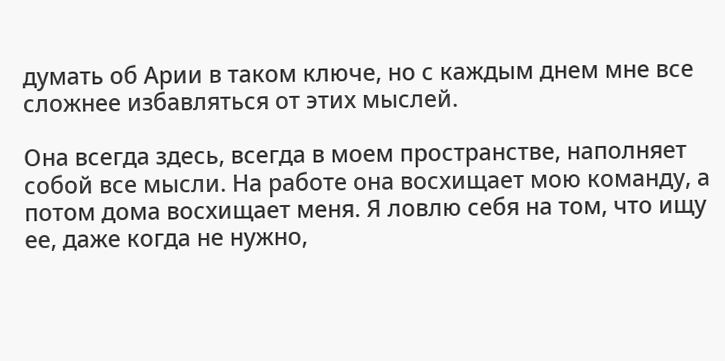думать об Арии в таком ключе, но с каждым днем мне все сложнее избавляться от этих мыслей.

Она всегда здесь, всегда в моем пространстве, наполняет собой все мысли. На работе она восхищает мою команду, а потом дома восхищает меня. Я ловлю себя на том, что ищу ее, даже когда не нужно,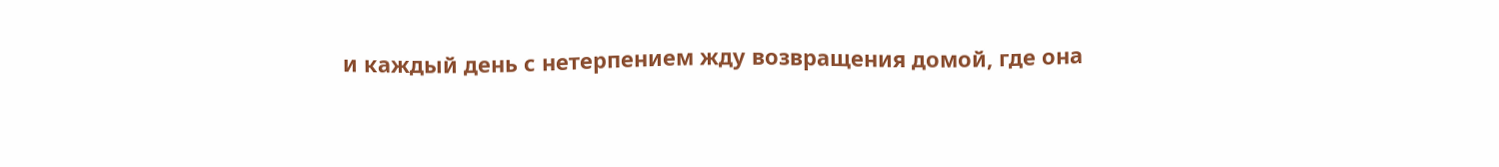и каждый день с нетерпением жду возвращения домой, где она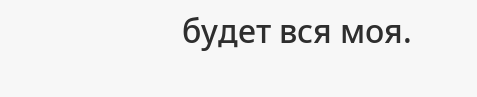будет вся моя.